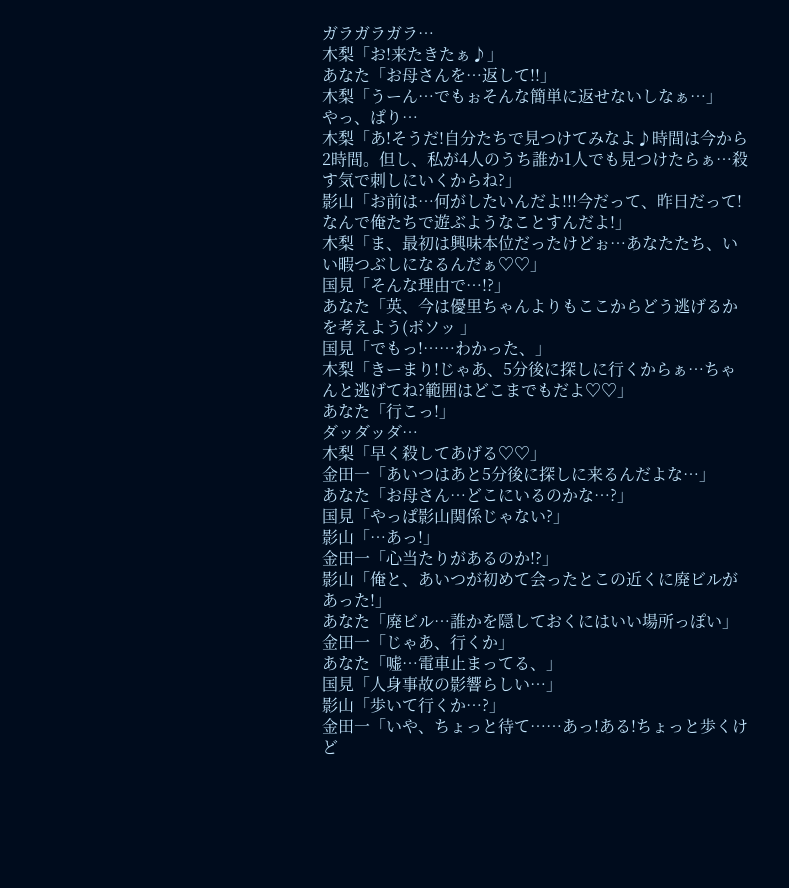ガラガラガラ…
木梨「お!来たきたぁ♪」
あなた「お母さんを…返して!!」
木梨「うーん…でもぉそんな簡単に返せないしなぁ…」
やっ、ぱり…
木梨「あ!そうだ!自分たちで見つけてみなよ♪時間は今から2時間。但し、私が4人のうち誰か1人でも見つけたらぁ…殺す気で刺しにいくからね?」
影山「お前は…何がしたいんだよ!!!今だって、昨日だって!なんで俺たちで遊ぶようなことすんだよ!」
木梨「ま、最初は興味本位だったけどぉ…あなたたち、いい暇つぶしになるんだぁ♡♡」
国見「そんな理由で…!?」
あなた「英、今は優里ちゃんよりもここからどう逃げるかを考えよう(ボソッ 」
国見「でもっ!……わかった、」
木梨「きーまり!じゃあ、5分後に探しに行くからぁ…ちゃんと逃げてね?範囲はどこまでもだよ♡♡」
あなた「行こっ!」
ダッダッダ…
木梨「早く殺してあげる♡♡」
金田一「あいつはあと5分後に探しに来るんだよな…」
あなた「お母さん…どこにいるのかな…?」
国見「やっぱ影山関係じゃない?」
影山「…あっ!」
金田一「心当たりがあるのか!?」
影山「俺と、あいつが初めて会ったとこの近くに廃ビルがあった!」
あなた「廃ビル…誰かを隠しておくにはいい場所っぽい」
金田一「じゃあ、行くか」
あなた「嘘…電車止まってる、」
国見「人身事故の影響らしい…」
影山「歩いて行くか…?」
金田一「いや、ちょっと待て……あっ!ある!ちょっと歩くけど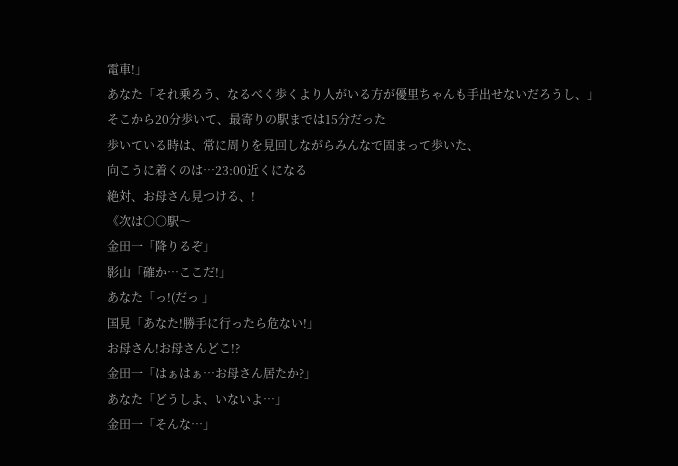電車!」
あなた「それ乗ろう、なるべく歩くより人がいる方が優里ちゃんも手出せないだろうし、」
そこから20分歩いて、最寄りの駅までは15分だった
歩いている時は、常に周りを見回しながらみんなで固まって歩いた、
向こうに着くのは…23:00近くになる
絶対、お母さん見つける、!
《次は○○駅〜
金田一「降りるぞ」
影山「確か…ここだ!」
あなた「っ!(だっ 」
国見「あなた!勝手に行ったら危ない!」
お母さん!お母さんどこ!?
金田一「はぁはぁ…お母さん居たか?」
あなた「どうしよ、いないよ…」
金田一「そんな…」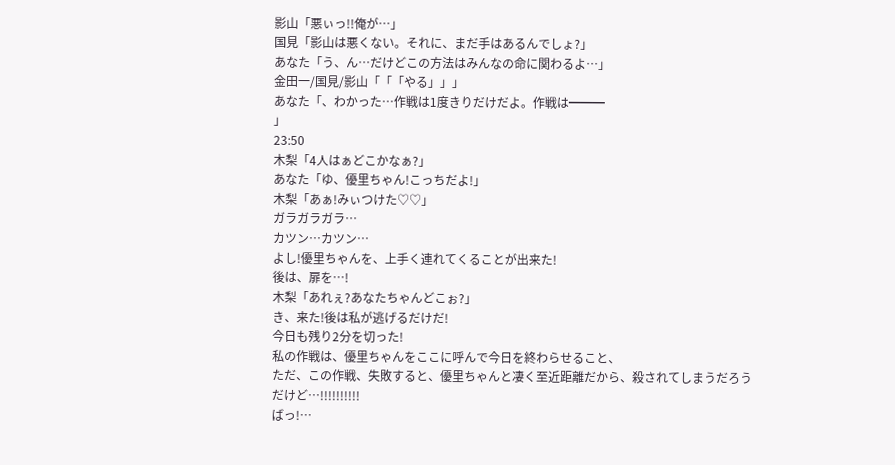影山「悪ぃっ!!俺が…」
国見「影山は悪くない。それに、まだ手はあるんでしょ?」
あなた「う、ん…だけどこの方法はみんなの命に関わるよ…」
金田一/国見/影山「「「やる」」」
あなた「、わかった…作戦は1度きりだけだよ。作戦は━━━
」
23:50
木梨「4人はぁどこかなぁ?」
あなた「ゆ、優里ちゃん!こっちだよ!」
木梨「あぁ!みぃつけた♡♡」
ガラガラガラ…
カツン…カツン…
よし!優里ちゃんを、上手く連れてくることが出来た!
後は、扉を…!
木梨「あれぇ?あなたちゃんどこぉ?」
き、来た!後は私が逃げるだけだ!
今日も残り2分を切った!
私の作戦は、優里ちゃんをここに呼んで今日を終わらせること、
ただ、この作戦、失敗すると、優里ちゃんと凄く至近距離だから、殺されてしまうだろう
だけど…!!!!!!!!!!
ばっ!…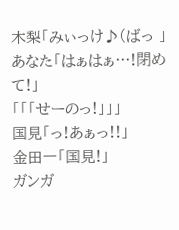木梨「みぃっけ♪(ばっ 」
あなた「はぁはぁ…!閉めて!」
「「「せーのっ!」」」
国見「っ!あぁっ!!」
金田一「国見!」
ガンガ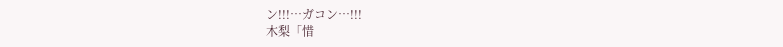ン!!!…ガコン…!!!
木梨「惜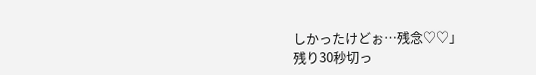しかったけどぉ…残念♡♡」
残り30秒切っ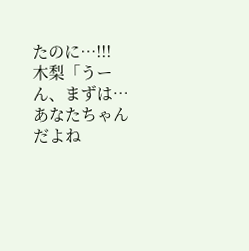たのに…!!!
木梨「うーん、まずは…
あなたちゃんだよね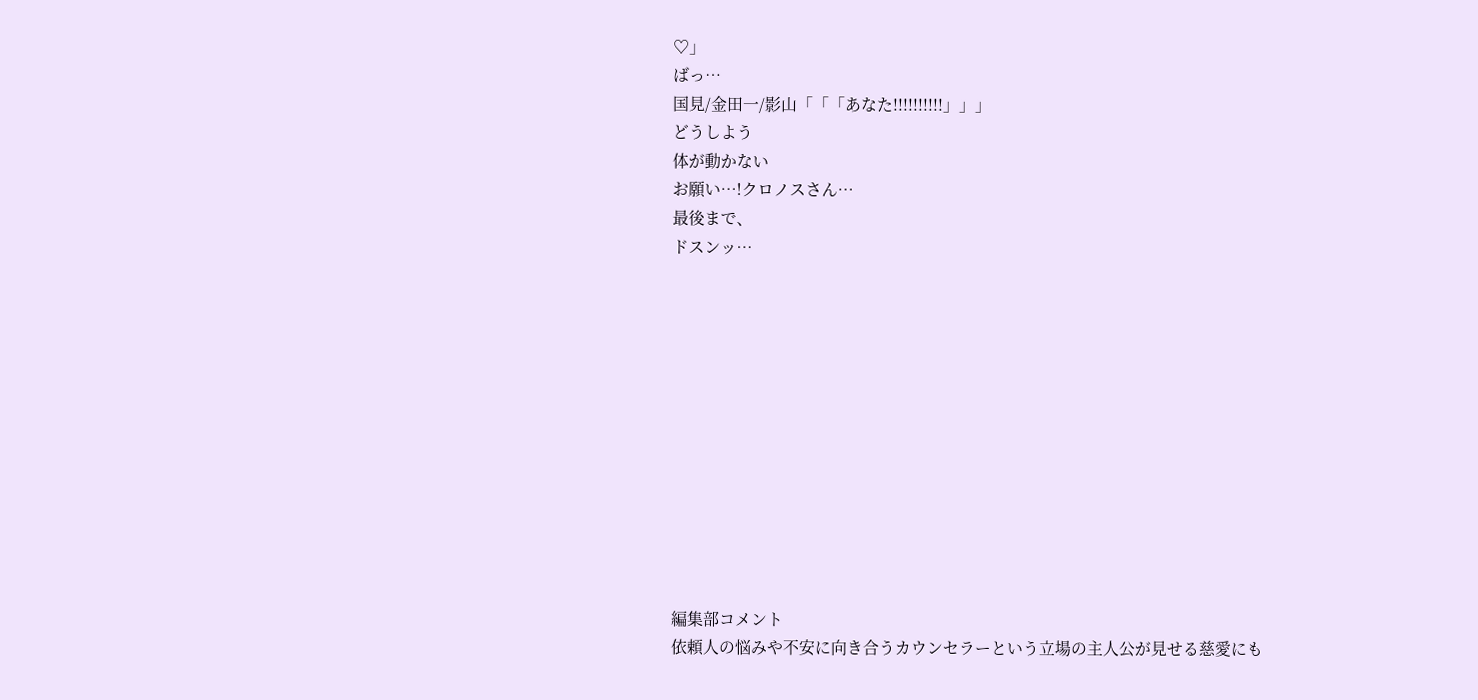♡」
ばっ…
国見/金田一/影山「「「あなた!!!!!!!!!!」」」
どうしよう
体が動かない
お願い…!クロノスさん…
最後まで、
ドスンッ…












編集部コメント
依頼人の悩みや不安に向き合うカウンセラーという立場の主人公が見せる慈愛にも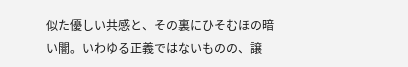似た優しい共感と、その裏にひそむほの暗い闇。いわゆる正義ではないものの、譲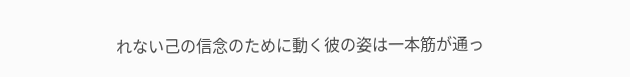れない己の信念のために動く彼の姿は一本筋が通っ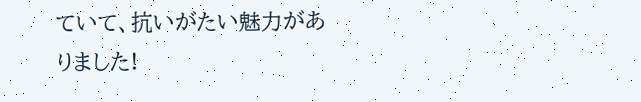ていて、抗いがたい魅力がありました!